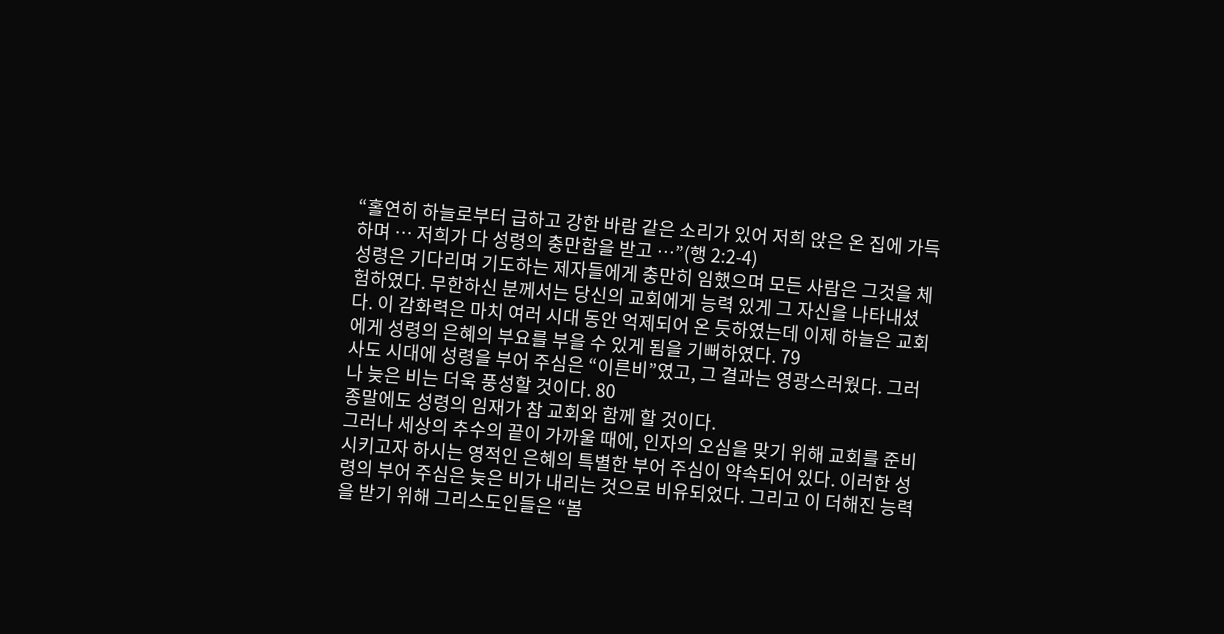“홀연히 하늘로부터 급하고 강한 바람 같은 소리가 있어 저희 앉은 온 집에 가득하며 … 저희가 다 성령의 충만함을 받고 …”(행 2:2-4)
성령은 기다리며 기도하는 제자들에게 충만히 임했으며 모든 사람은 그것을 체험하였다. 무한하신 분께서는 당신의 교회에게 능력 있게 그 자신을 나타내셨다. 이 감화력은 마치 여러 시대 동안 억제되어 온 듯하였는데 이제 하늘은 교회에게 성령의 은혜의 부요를 부을 수 있게 됨을 기뻐하였다. 79
사도 시대에 성령을 부어 주심은 “이른비”였고, 그 결과는 영광스러웠다. 그러나 늦은 비는 더욱 풍성할 것이다. 80
종말에도 성령의 임재가 참 교회와 함께 할 것이다.
그러나 세상의 추수의 끝이 가까울 때에, 인자의 오심을 맞기 위해 교회를 준비시키고자 하시는 영적인 은혜의 특별한 부어 주심이 약속되어 있다. 이러한 성령의 부어 주심은 늦은 비가 내리는 것으로 비유되었다. 그리고 이 더해진 능력을 받기 위해 그리스도인들은 “봄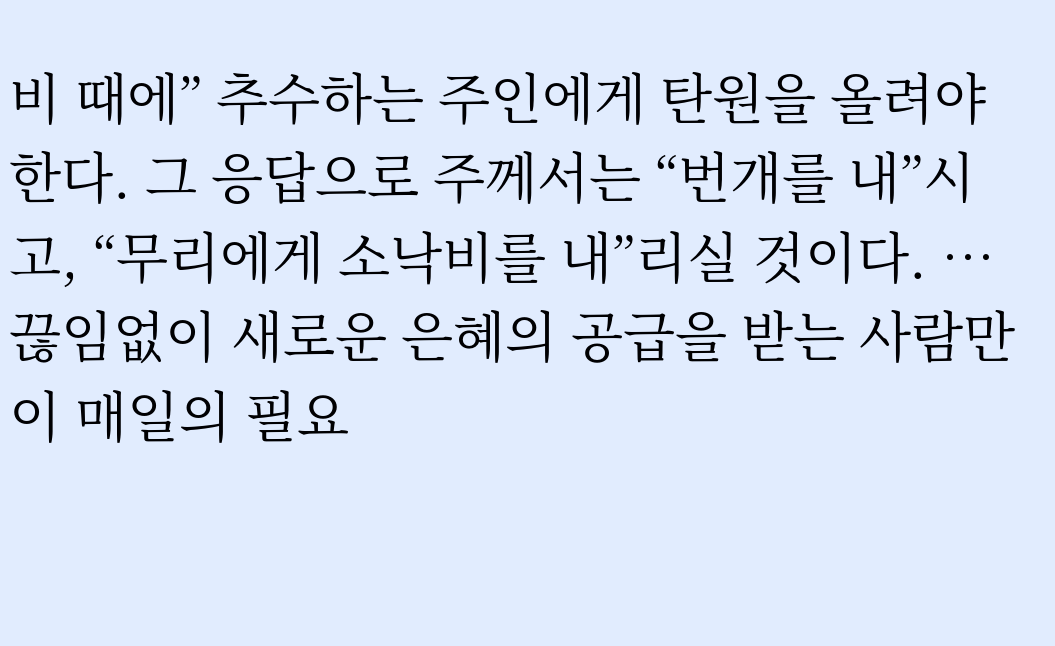비 때에” 추수하는 주인에게 탄원을 올려야 한다. 그 응답으로 주께서는 “번개를 내”시고, “무리에게 소낙비를 내”리실 것이다. …
끊임없이 새로운 은혜의 공급을 받는 사람만이 매일의 필요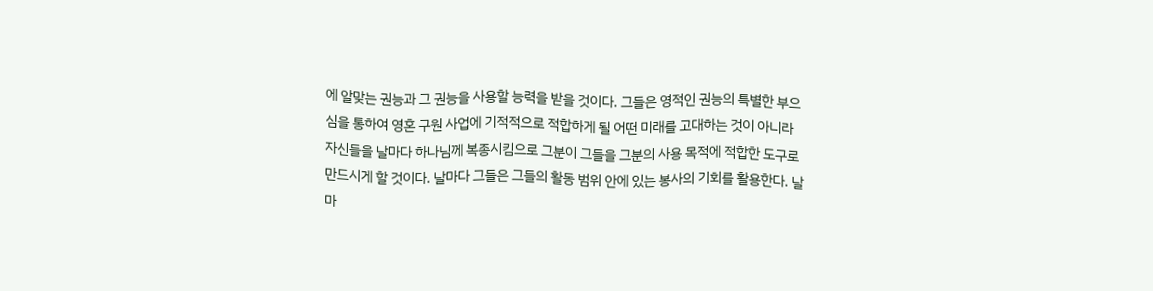에 알맞는 권능과 그 권능을 사용할 능력을 받을 것이다. 그들은 영적인 권능의 특별한 부으심을 통하여 영혼 구원 사업에 기적적으로 적합하게 될 어떤 미래를 고대하는 것이 아니라 자신들을 날마다 하나님께 복종시킴으로 그분이 그들을 그분의 사용 목적에 적합한 도구로 만드시게 할 것이다. 날마다 그들은 그들의 활동 범위 안에 있는 봉사의 기회를 활용한다. 날마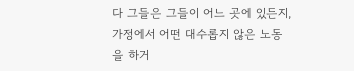다 그들은 그들이 어느 곳에 있든지, 가정에서 어떤 대수롭지 않은 노동을 하거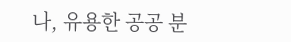나, 유용한 공공 분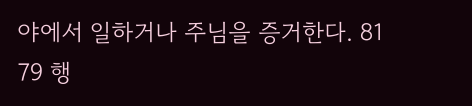야에서 일하거나 주님을 증거한다. 81
79 행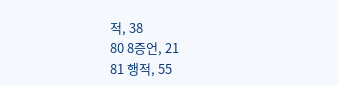적, 38
80 8증언, 21
81 행적, 55